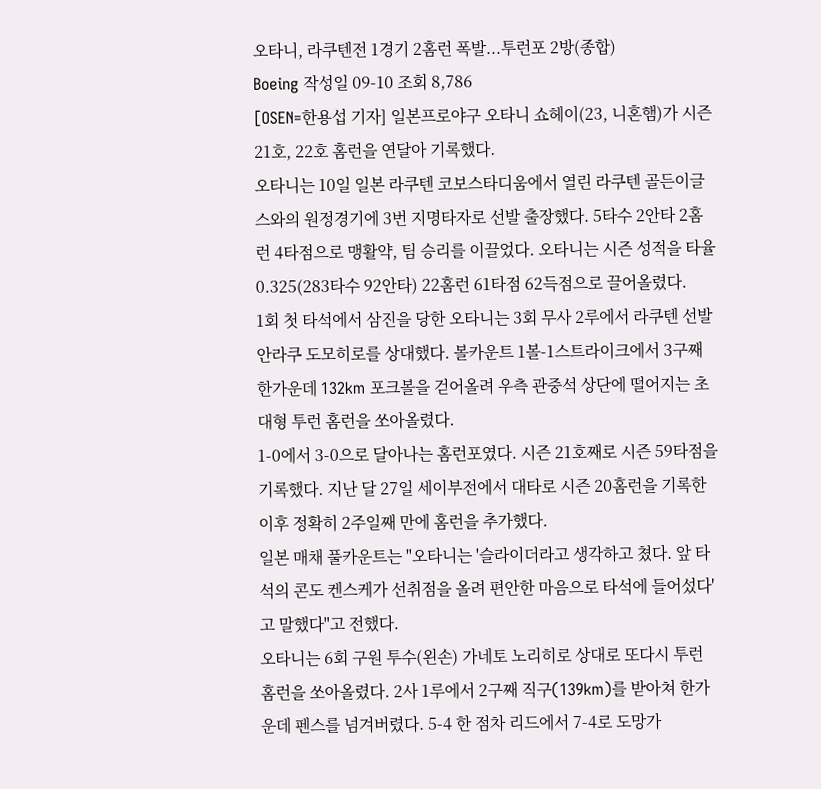오타니, 라쿠텐전 1경기 2홈런 폭발...투런포 2방(종합)
Boeing 작성일 09-10 조회 8,786
[OSEN=한용섭 기자] 일본프로야구 오타니 쇼헤이(23, 니혼햄)가 시즌 21호, 22호 홈런을 연달아 기록했다.
오타니는 10일 일본 라쿠텐 코보스타디움에서 열린 라쿠텐 골든이글스와의 원정경기에 3번 지명타자로 선발 출장했다. 5타수 2안타 2홈런 4타점으로 맹활약, 팀 승리를 이끌었다. 오타니는 시즌 성적을 타율 0.325(283타수 92안타) 22홈런 61타점 62득점으로 끌어올렸다.
1회 첫 타석에서 삼진을 당한 오타니는 3회 무사 2루에서 라쿠텐 선발 안라쿠 도모히로를 상대했다. 볼카운트 1볼-1스트라이크에서 3구째 한가운데 132km 포크볼을 걷어올려 우측 관중석 상단에 떨어지는 초대형 투런 홈런을 쏘아올렸다.
1-0에서 3-0으로 달아나는 홈런포였다. 시즌 21호째로 시즌 59타점을 기록했다. 지난 달 27일 세이부전에서 대타로 시즌 20홈런을 기록한 이후 정확히 2주일째 만에 홈런을 추가했다.
일본 매채 풀카운트는 "오타니는 '슬라이더라고 생각하고 쳤다. 앞 타석의 콘도 켄스케가 선취점을 올려 편안한 마음으로 타석에 들어섰다'고 말했다"고 전했다.
오타니는 6회 구원 투수(왼손) 가네토 노리히로 상대로 또다시 투런 홈런을 쏘아올렸다. 2사 1루에서 2구째 직구(139km)를 받아쳐 한가운데 펜스를 넘겨버렸다. 5-4 한 점차 리드에서 7-4로 도망가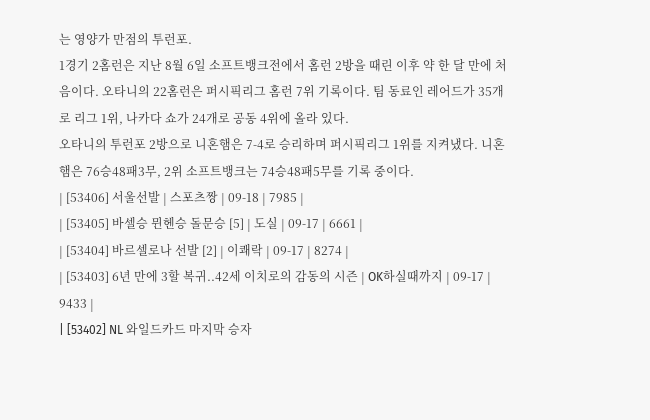는 영양가 만점의 투런포.
1경기 2홈런은 지난 8월 6일 소프트뱅크전에서 홈런 2방을 때린 이후 약 한 달 만에 처음이다. 오타니의 22홈런은 퍼시픽리그 홈런 7위 기록이다. 팀 동료인 레어드가 35개로 리그 1위, 나카다 쇼가 24개로 공동 4위에 올라 있다.
오타니의 투런포 2방으로 니혼햄은 7-4로 승리하며 퍼시픽리그 1위를 지켜냈다. 니혼햄은 76승48패3무, 2위 소프트뱅크는 74승48패5무를 기록 중이다.
| [53406] 서울선발 | 스포츠짱 | 09-18 | 7985 |
| [53405] 바셀승 뮌헨승 돌문승 [5] | 도실 | 09-17 | 6661 |
| [53404] 바르셀로나 선발 [2] | 이쾌락 | 09-17 | 8274 |
| [53403] 6년 만에 3할 복귀..42세 이치로의 감동의 시즌 | OK하실때까지 | 09-17 | 9433 |
| [53402] NL 와일드카드 마지막 승자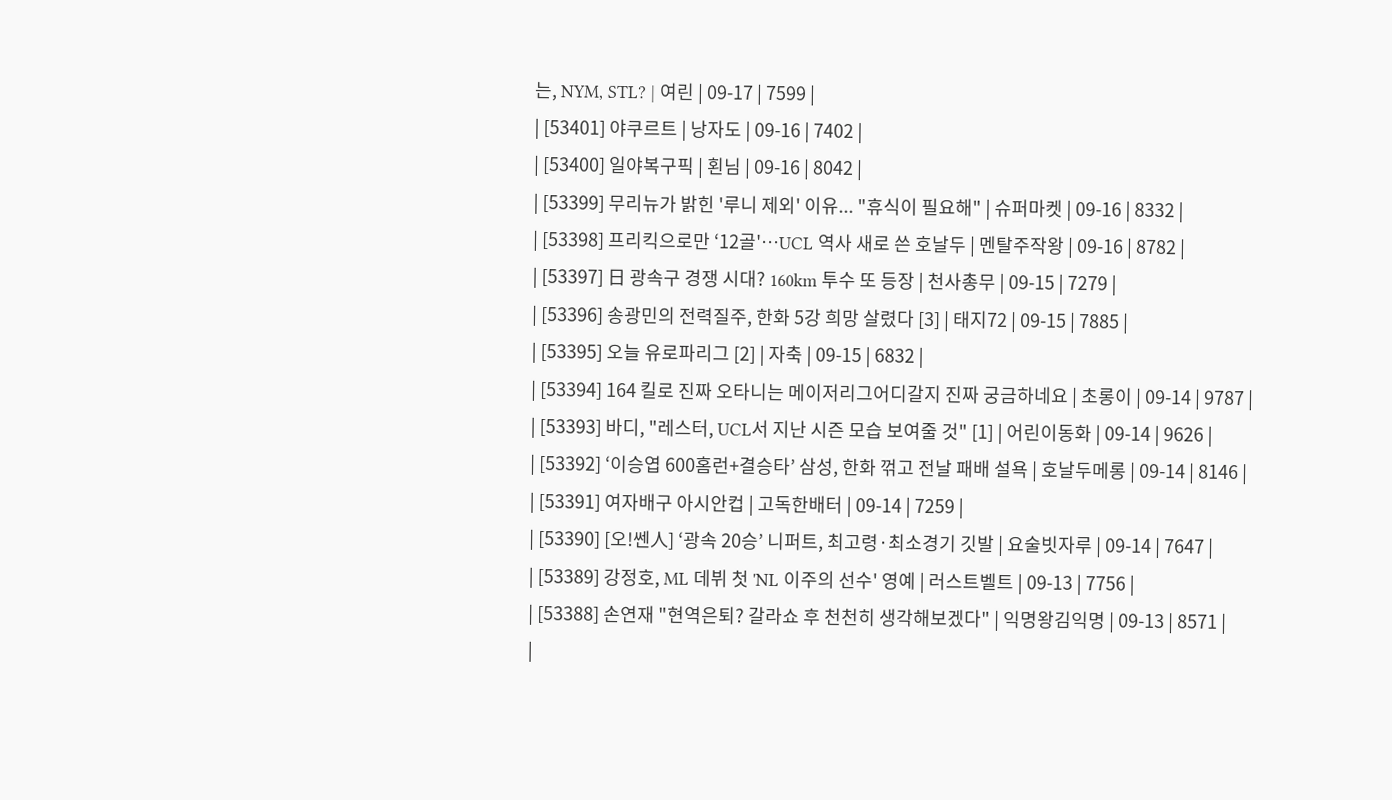는, NYM, STL? | 여린 | 09-17 | 7599 |
| [53401] 야쿠르트 | 낭자도 | 09-16 | 7402 |
| [53400] 일야복구픽 | 횐님 | 09-16 | 8042 |
| [53399] 무리뉴가 밝힌 '루니 제외' 이유... "휴식이 필요해" | 슈퍼마켓 | 09-16 | 8332 |
| [53398] 프리킥으로만 ‘12골'…UCL 역사 새로 쓴 호날두 | 멘탈주작왕 | 09-16 | 8782 |
| [53397] 日 광속구 경쟁 시대? 160km 투수 또 등장 | 천사총무 | 09-15 | 7279 |
| [53396] 송광민의 전력질주, 한화 5강 희망 살렸다 [3] | 태지72 | 09-15 | 7885 |
| [53395] 오늘 유로파리그 [2] | 자축 | 09-15 | 6832 |
| [53394] 164 킬로 진짜 오타니는 메이저리그어디갈지 진짜 궁금하네요 | 초롱이 | 09-14 | 9787 |
| [53393] 바디, "레스터, UCL서 지난 시즌 모습 보여줄 것" [1] | 어린이동화 | 09-14 | 9626 |
| [53392] ‘이승엽 600홈런+결승타’ 삼성, 한화 꺾고 전날 패배 설욕 | 호날두메롱 | 09-14 | 8146 |
| [53391] 여자배구 아시안컵 | 고독한배터 | 09-14 | 7259 |
| [53390] [오!쎈人] ‘광속 20승’ 니퍼트, 최고령·최소경기 깃발 | 요술빗자루 | 09-14 | 7647 |
| [53389] 강정호, ML 데뷔 첫 'NL 이주의 선수' 영예 | 러스트벨트 | 09-13 | 7756 |
| [53388] 손연재 "현역은퇴? 갈라쇼 후 천천히 생각해보겠다" | 익명왕김익명 | 09-13 | 8571 |
|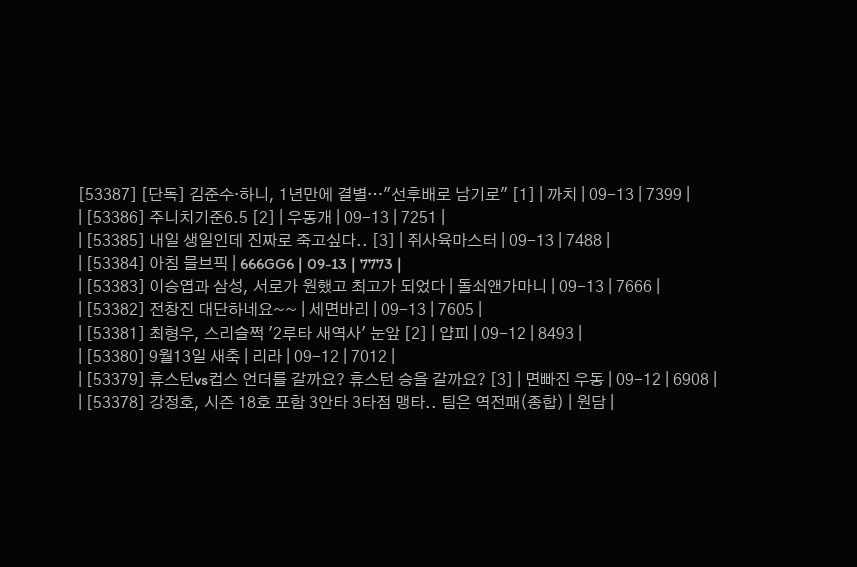[53387] [단독] 김준수·하니, 1년만에 결별…"선후배로 남기로" [1] | 까치 | 09-13 | 7399 |
| [53386] 주니치기준6.5 [2] | 우동개 | 09-13 | 7251 |
| [53385] 내일 생일인데 진짜로 죽고싶다.. [3] | 쥐사육마스터 | 09-13 | 7488 |
| [53384] 아침 믈브픽 | 666GG6 | 09-13 | 7773 |
| [53383] 이승엽과 삼성, 서로가 원했고 최고가 되었다 | 돌쇠앤가마니 | 09-13 | 7666 |
| [53382] 전창진 대단하네요~~ | 세면바리 | 09-13 | 7605 |
| [53381] 최형우, 스리슬쩍 '2루타 새역사' 눈앞 [2] | 얍피 | 09-12 | 8493 |
| [53380] 9월13일 새축 | 리라 | 09-12 | 7012 |
| [53379] 휴스턴vs컵스 언더를 갈까요? 휴스턴 승을 갈까요? [3] | 면빠진 우동 | 09-12 | 6908 |
| [53378] 강정호, 시즌 18호 포함 3안타 3타점 맹타.. 팀은 역전패(종합) | 원담 |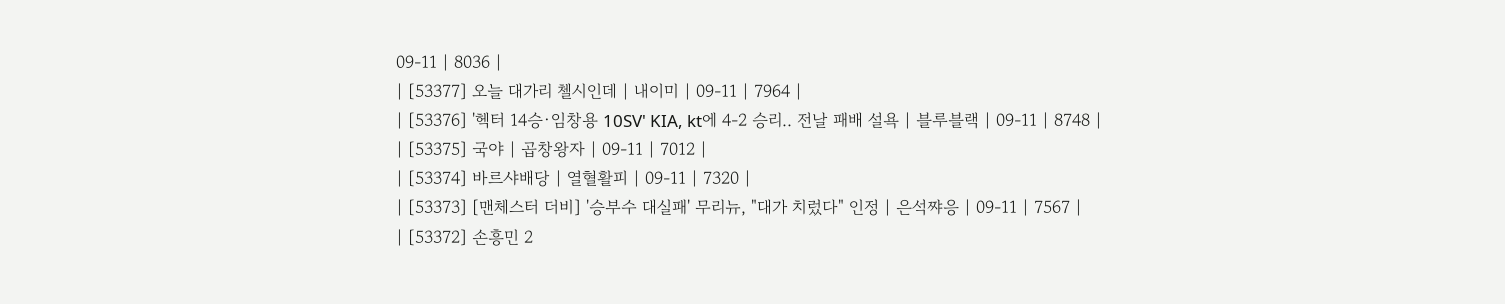09-11 | 8036 |
| [53377] 오늘 대가리 첼시인데 | 내이미 | 09-11 | 7964 |
| [53376] '헥터 14승·임창용 10SV' KIA, kt에 4-2 승리.. 전날 패배 설욕 | 블루블랙 | 09-11 | 8748 |
| [53375] 국야 | 곱창왕자 | 09-11 | 7012 |
| [53374] 바르샤배당 | 열혈활피 | 09-11 | 7320 |
| [53373] [맨체스터 더비] '승부수 대실패' 무리뉴, "대가 치렀다" 인정 | 은석쨔응 | 09-11 | 7567 |
| [53372] 손흥민 2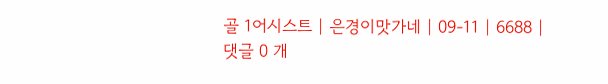골 1어시스트 | 은경이맛가네 | 09-11 | 6688 |
댓글 0 개